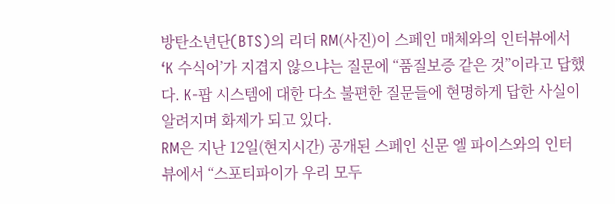방탄소년단(BTS)의 리더 RM(사진)이 스페인 매체와의 인터뷰에서 ‘K 수식어’가 지겹지 않으냐는 질문에 “품질보증 같은 것”이라고 답했다. K-팝 시스템에 대한 다소 불편한 질문들에 현명하게 답한 사실이 알려지며 화제가 되고 있다.
RM은 지난 12일(현지시간) 공개된 스페인 신문 엘 파이스와의 인터뷰에서 “스포티파이가 우리 모두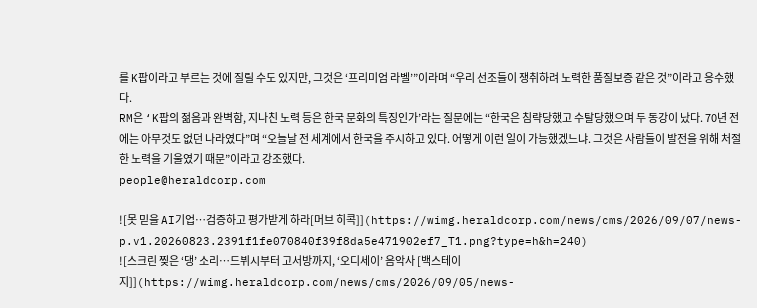를 K팝이라고 부르는 것에 질릴 수도 있지만, 그것은 ‘프리미엄 라벨’”이라며 “우리 선조들이 쟁취하려 노력한 품질보증 같은 것”이라고 응수했다.
RM은 ‘K팝의 젊음과 완벽함, 지나친 노력 등은 한국 문화의 특징인가’라는 질문에는 “한국은 침략당했고 수탈당했으며 두 동강이 났다. 70년 전에는 아무것도 없던 나라였다”며 “오늘날 전 세계에서 한국을 주시하고 있다. 어떻게 이런 일이 가능했겠느냐. 그것은 사람들이 발전을 위해 처절한 노력을 기울였기 때문”이라고 강조했다.
people@heraldcorp.com

![못 믿을 AI기업…검증하고 평가받게 하라[머브 히콕]](https://wimg.heraldcorp.com/news/cms/2026/09/07/news-p.v1.20260823.2391f1fe070840f39f8da5e471902ef7_T1.png?type=h&h=240)
![스크린 찢은 ‘댕’ 소리…드뷔시부터 고서방까지, ‘오디세이’ 음악사 [백스테이지]](https://wimg.heraldcorp.com/news/cms/2026/09/05/news-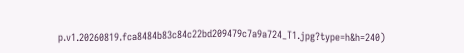p.v1.20260819.fca8484b83c84c22bd209479c7a9a724_T1.jpg?type=h&h=240)